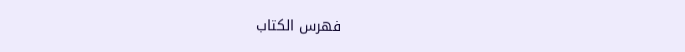فهرس الكتاب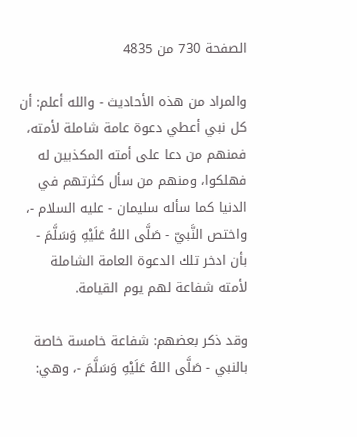الصفحة 730 من 4835

والمراد من هذه الأحاديث - والله أعلم: أن كل نبي أعطي دعوة عامة شاملة لأمته، فمنهم من دعا على أمته المكذبين له فهلكوا، ومنهم من سأل كثرتهم في الدنيا كما سأله سليمان - عليه السلام -، واختص النَّبيّ - صَلَّى اللهُ عَلَيْهِ وَسَلَّمَ - بأن ادخر تلك الدعوة العامة الشاملة لأمته شفاعة لهم يوم القيامة.

وقد ذكر بعضهم: شفاعة خامسة خاصة بالنبي - صَلَّى اللهُ عَلَيْهِ وَسَلَّمَ -، وهي: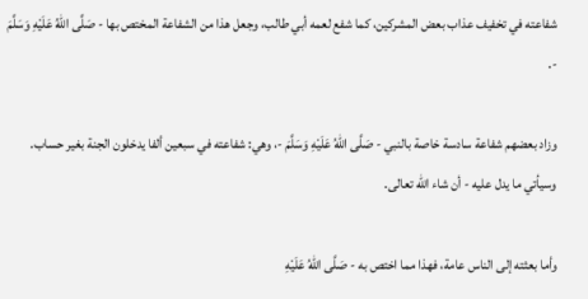شفاعته في تخفيف عذاب بعض المشركين، كما شفع لعمه أبي طالب، وجعل هذا من الشفاعة المختص بها - صَلَّى اللهُ عَلَيْهِ وَسَلَّمَ -.

وزاد بعضهم شفاعة سادسة خاصة بالنبي - صَلَّى اللهُ عَلَيْهِ وَسَلَّمَ -، وهي: شفاعته في سبعين ألفا يدخلون الجنة بغير حساب. وسيأتي ما يدل عليه - أن شاء الله تعالى.

وأما بعثته إلى الناس عامة، فهذا مما اختص به - صَلَّى اللهُ عَلَيْهِ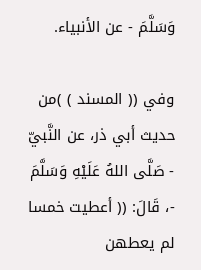وَسَلَّمَ - عن الأنبياء.

وفي (( المسند ) )من حديث أبي ذر، عن النَّبيّ - صَلَّى اللهُ عَلَيْهِ وَسَلَّمَ -، قَالَ: (( أعطيت خمسا لم يعطهن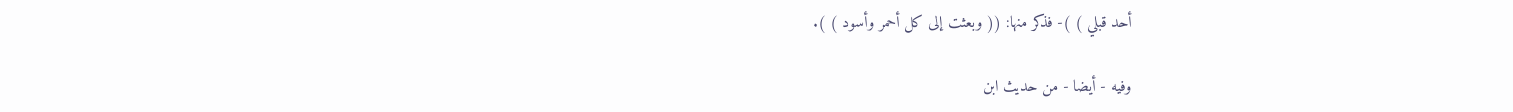أحد قبلي ) )- فذكر منها: (( وبعثت إلى كل أحمر وأسود ) ).

وفيه - أيضا - من حديث ابن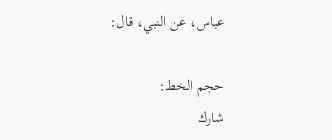عباس، عن النبي، قال:

حجم الخط:
شارك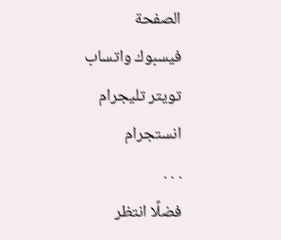الصفحة
فيسبوك واتساب تويتر تليجرام انستجرام
. . .
فضلًا انتظر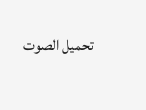تحميل الصوت